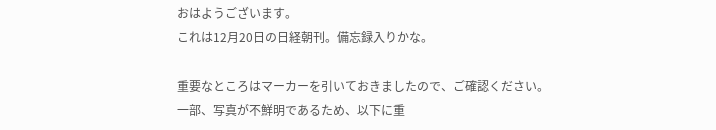おはようございます。
これは12月20日の日経朝刊。備忘録入りかな。

重要なところはマーカーを引いておきましたので、ご確認ください。
一部、写真が不鮮明であるため、以下に重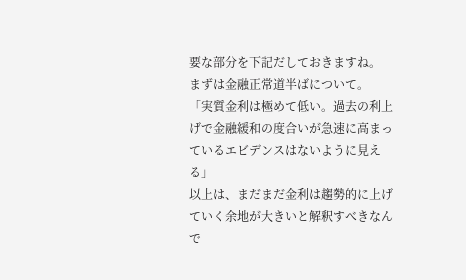要な部分を下記だしておきますね。
まずは金融正常道半ばについて。
「実質金利は極めて低い。過去の利上げで金融緩和の度合いが急速に高まっているエビデンスはないように見える」
以上は、まだまだ金利は趨勢的に上げていく余地が大きいと解釈すべきなんで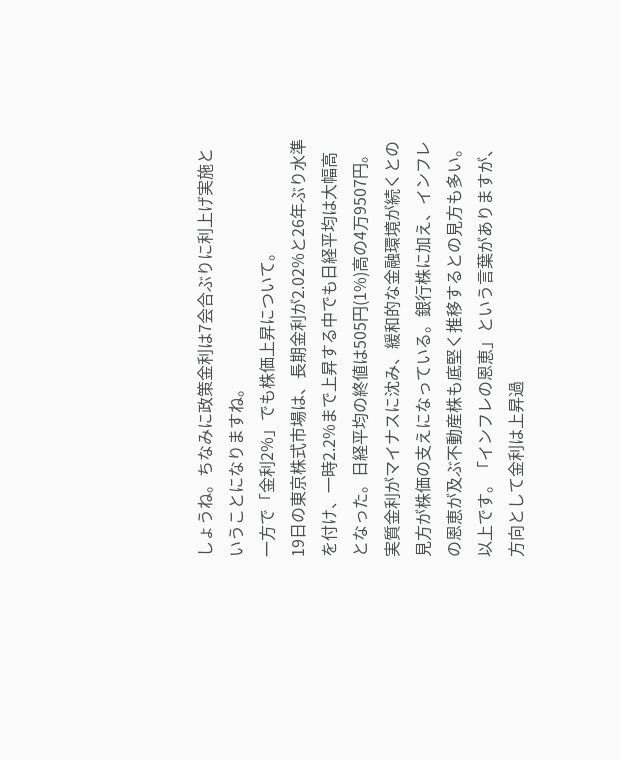しょうね。ちなみに政策金利は7会合ぶりに利上げ実施ということになりますね。
一方で「金利2%」でも株価上昇について。
19日の東京株式市場は、長期金利が2.02%と26年ぶり水準を付け、一時2.2%まで上昇する中でも日経平均は大幅高となった。日経平均の終値は505円(1%)高の4万9507円。実質金利がマイナスに沈み、緩和的な金融環境が続くとの見方が株価の支えになっている。銀行株に加え、インフレの恩恵が及ぶ不動産株も底堅く推移するとの見方も多い。
以上です。「インフレの恩恵」という言葉がありますが、方向として金利は上昇過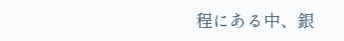程にある中、銀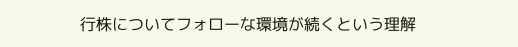行株についてフォローな環境が続くという理解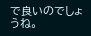で良いのでしょうね。